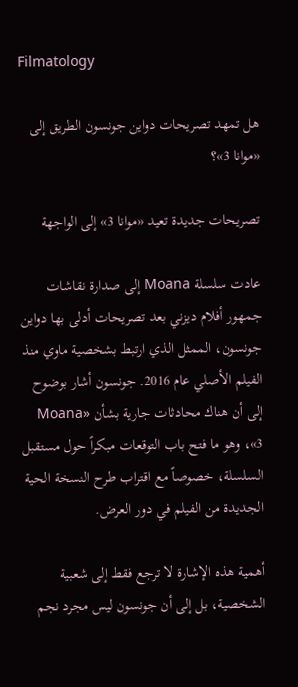Filmatology

هل تمهد تصريحات دواين جونسون الطريق إلى «موانا 3»؟

تصريحات جديدة تعيد «موانا 3» إلى الواجهة

عادت سلسلة Moana إلى صدارة نقاشات جمهور أفلام ديزني بعد تصريحات أدلى بها دواين جونسون، الممثل الذي ارتبط بشخصية ماوي منذ الفيلم الأصلي عام 2016. جونسون أشار بوضوح إلى أن هناك محادثات جارية بشأن «Moana 3»، وهو ما فتح باب التوقعات مبكراً حول مستقبل السلسلة، خصوصاً مع اقتراب طرح النسخة الحية الجديدة من الفيلم في دور العرض.

أهمية هذه الإشارة لا ترجع فقط إلى شعبية الشخصية، بل إلى أن جونسون ليس مجرد نجم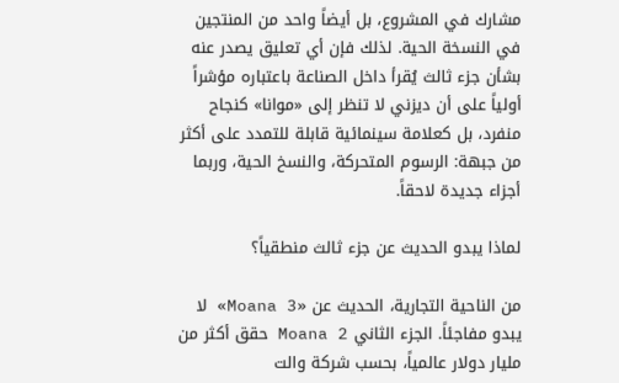مشارك في المشروع، بل أيضاً واحد من المنتجين في النسخة الحية. لذلك فإن أي تعليق يصدر عنه بشأن جزء ثالث يُقرأ داخل الصناعة باعتباره مؤشراً أولياً على أن ديزني لا تنظر إلى «موانا» كنجاح منفرد، بل كعلامة سينمائية قابلة للتمدد على أكثر من جبهة: الرسوم المتحركة، والنسخ الحية، وربما أجزاء جديدة لاحقاً.

لماذا يبدو الحديث عن جزء ثالث منطقياً؟

من الناحية التجارية، الحديث عن «Moana 3» لا يبدو مفاجئاً. الجزء الثاني Moana 2 حقق أكثر من مليار دولار عالمياً، بحسب شركة والت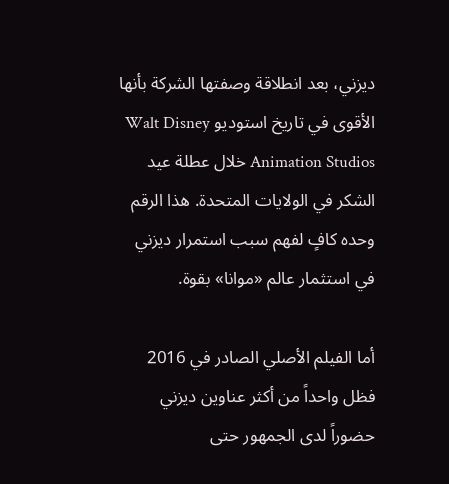ديزني، بعد انطلاقة وصفتها الشركة بأنها الأقوى في تاريخ استوديو Walt Disney Animation Studios خلال عطلة عيد الشكر في الولايات المتحدة. هذا الرقم وحده كافٍ لفهم سبب استمرار ديزني في استثمار عالم «موانا» بقوة.

أما الفيلم الأصلي الصادر في 2016 فظل واحداً من أكثر عناوين ديزني حضوراً لدى الجمهور حتى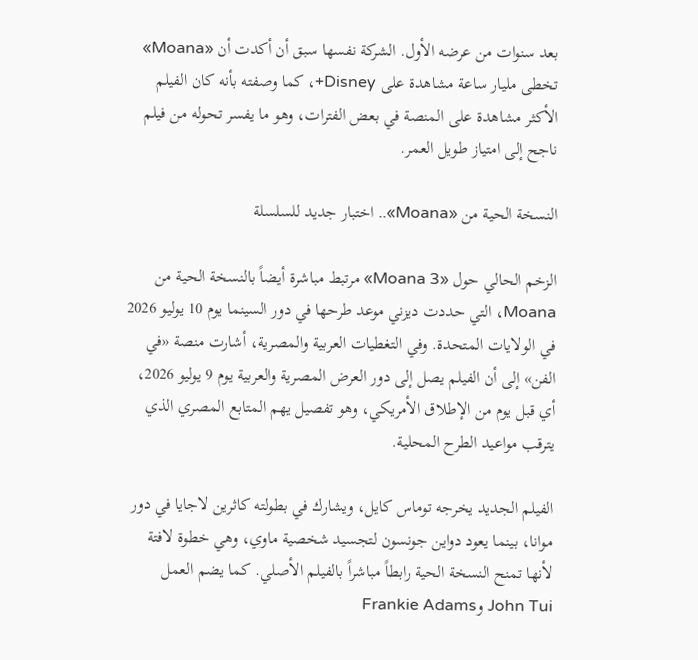بعد سنوات من عرضه الأول. الشركة نفسها سبق أن أكدت أن «Moana» تخطى مليار ساعة مشاهدة على Disney+، كما وصفته بأنه كان الفيلم الأكثر مشاهدة على المنصة في بعض الفترات، وهو ما يفسر تحوله من فيلم ناجح إلى امتياز طويل العمر.

النسخة الحية من «Moana».. اختبار جديد للسلسلة

الزخم الحالي حول «Moana 3» مرتبط مباشرة أيضاً بالنسخة الحية من Moana، التي حددت ديزني موعد طرحها في دور السينما يوم 10 يوليو 2026 في الولايات المتحدة. وفي التغطيات العربية والمصرية، أشارت منصة «في الفن» إلى أن الفيلم يصل إلى دور العرض المصرية والعربية يوم 9 يوليو 2026، أي قبل يوم من الإطلاق الأمريكي، وهو تفصيل يهم المتابع المصري الذي يترقب مواعيد الطرح المحلية.

الفيلم الجديد يخرجه توماس كايل، ويشارك في بطولته كاثرين لاجايا في دور موانا، بينما يعود دواين جونسون لتجسيد شخصية ماوي، وهي خطوة لافتة لأنها تمنح النسخة الحية رابطاً مباشراً بالفيلم الأصلي. كما يضم العمل John Tui وFrankie Adams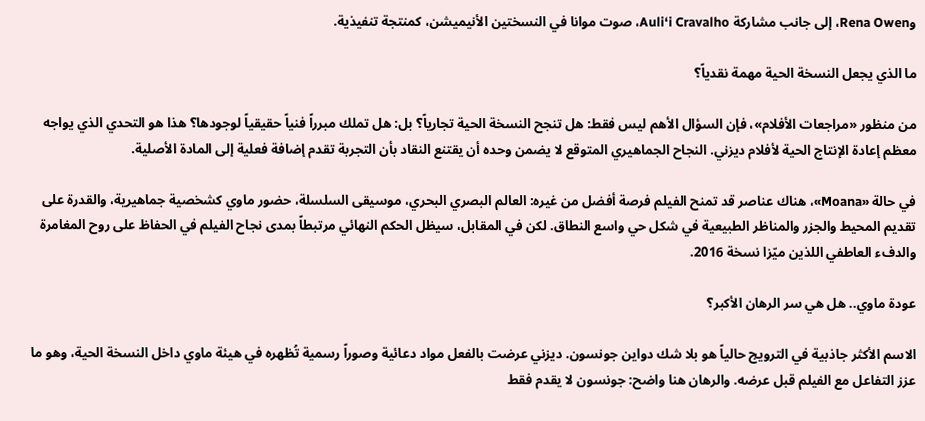وRena Owen، إلى جانب مشاركة Auli‘i Cravalho، صوت موانا في النسختين الأنيميشن، كمنتجة تنفيذية.

ما الذي يجعل النسخة الحية مهمة نقدياً؟

من منظور «مراجعات الأفلام»، فإن السؤال الأهم ليس فقط: هل تنجح النسخة الحية تجارياً؟ بل: هل تملك مبرراً فنياً حقيقياً لوجودها؟ هذا هو التحدي الذي يواجه معظم إعادة الإنتاج الحية لأفلام ديزني. النجاح الجماهيري المتوقع لا يضمن وحده أن يقتنع النقاد بأن التجربة تقدم إضافة فعلية إلى المادة الأصلية.

في حالة «Moana»، هناك عناصر قد تمنح الفيلم فرصة أفضل من غيره: العالم البصري البحري، موسيقى السلسلة، حضور ماوي كشخصية جماهيرية، والقدرة على تقديم المحيط والجزر والمناظر الطبيعية في شكل حي واسع النطاق. لكن في المقابل، سيظل الحكم النهائي مرتبطاً بمدى نجاح الفيلم في الحفاظ على روح المغامرة والدفء العاطفي اللذين ميّزا نسخة 2016.

عودة ماوي.. هل هي سر الرهان الأكبر؟

الاسم الأكثر جاذبية في الترويج حالياً هو بلا شك دواين جونسون. ديزني عرضت بالفعل مواد دعائية وصوراً رسمية تُظهره في هيئة ماوي داخل النسخة الحية، وهو ما عزز التفاعل مع الفيلم قبل عرضه. والرهان هنا واضح: جونسون لا يقدم فقط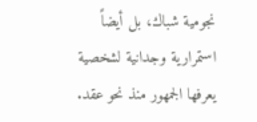نجومية شباك، بل أيضاً استمرارية وجدانية لشخصية يعرفها الجمهور منذ نحو عقد.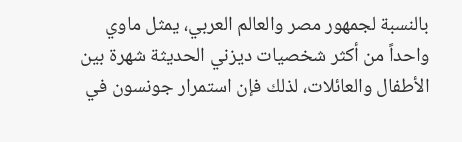بالنسبة لجمهور مصر والعالم العربي، يمثل ماوي واحداً من أكثر شخصيات ديزني الحديثة شهرة بين الأطفال والعائلات، لذلك فإن استمرار جونسون في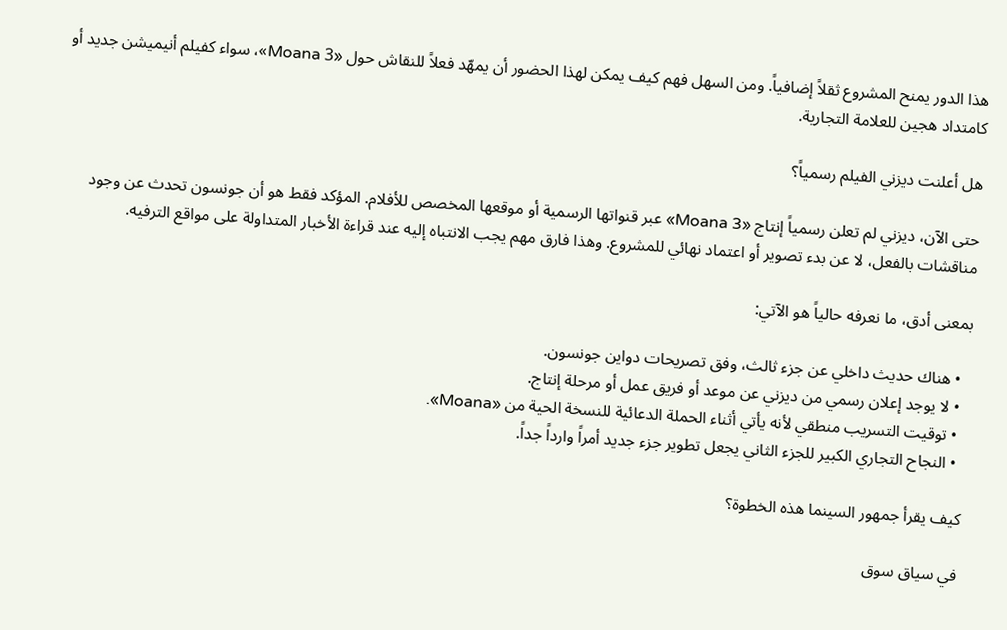هذا الدور يمنح المشروع ثقلاً إضافياً. ومن السهل فهم كيف يمكن لهذا الحضور أن يمهّد فعلاً للنقاش حول «Moana 3»، سواء كفيلم أنيميشن جديد أو كامتداد هجين للعلامة التجارية.

هل أعلنت ديزني الفيلم رسمياً؟

حتى الآن، ديزني لم تعلن رسمياً إنتاج «Moana 3» عبر قنواتها الرسمية أو موقعها المخصص للأفلام. المؤكد فقط هو أن جونسون تحدث عن وجود مناقشات بالفعل، لا عن بدء تصوير أو اعتماد نهائي للمشروع. وهذا فارق مهم يجب الانتباه إليه عند قراءة الأخبار المتداولة على مواقع الترفيه.

بمعنى أدق، ما نعرفه حالياً هو الآتي:

  • هناك حديث داخلي عن جزء ثالث، وفق تصريحات دواين جونسون.
  • لا يوجد إعلان رسمي من ديزني عن موعد أو فريق عمل أو مرحلة إنتاج.
  • توقيت التسريب منطقي لأنه يأتي أثناء الحملة الدعائية للنسخة الحية من «Moana».
  • النجاح التجاري الكبير للجزء الثاني يجعل تطوير جزء جديد أمراً وارداً جداً.

كيف يقرأ جمهور السينما هذه الخطوة؟

في سياق سوق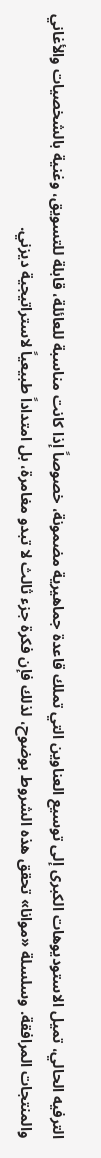الترفيه الحالي، تميل الاستوديوهات الكبرى إلى توسيع العناوين التي تملك قاعدة جماهيرية مضمونة، خصوصاً إذا كانت مناسبة للعائلة، قابلة للتسويق، وغنية بالشخصيات والأغاني والمنتجات المرافقة. وسلسلة «موانا» تحقق هذه الشروط بوضوح، لذلك فإن فكرة جزء ثالث لا تبدو مغامرة، بل امتداداً طبيعياً لاستراتيجية ديزني.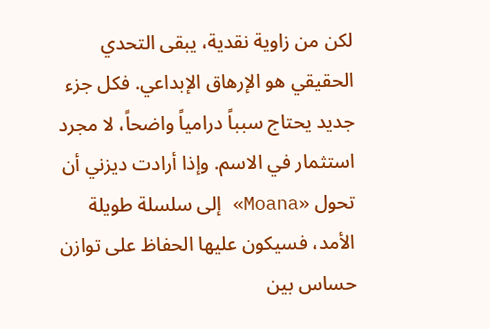لكن من زاوية نقدية، يبقى التحدي الحقيقي هو الإرهاق الإبداعي. فكل جزء جديد يحتاج سبباً درامياً واضحاً، لا مجرد استثمار في الاسم. وإذا أرادت ديزني أن تحول «Moana» إلى سلسلة طويلة الأمد، فسيكون عليها الحفاظ على توازن حساس بين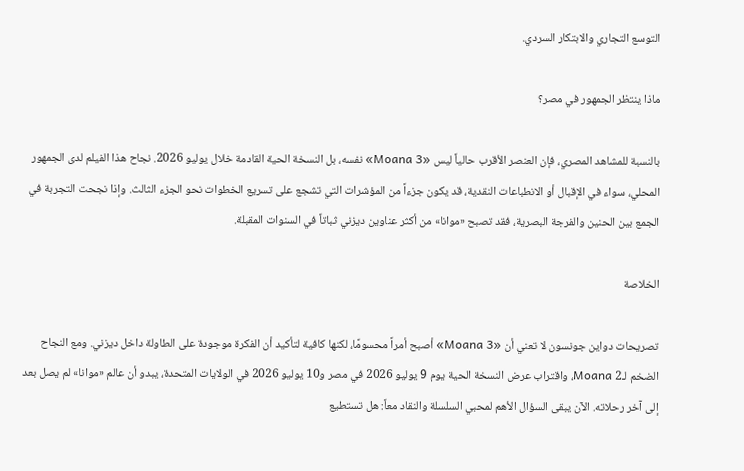التوسع التجاري والابتكار السردي.

ماذا ينتظر الجمهور في مصر؟

بالنسبة للمشاهد المصري، فإن العنصر الأقرب حالياً ليس «Moana 3» نفسه، بل النسخة الحية القادمة خلال يوليو 2026. نجاح هذا الفيلم لدى الجمهور المحلي، سواء في الإقبال أو الانطباعات النقدية، قد يكون جزءاً من المؤشرات التي تشجع على تسريع الخطوات نحو الجزء الثالث. وإذا نجحت التجربة في الجمع بين الحنين والفرجة البصرية، فقد تصبح «موانا» من أكثر عناوين ديزني ثباتاً في السنوات المقبلة.

الخلاصة

تصريحات دواين جونسون لا تعني أن «Moana 3» أصبح أمراً محسومًا، لكنها كافية لتأكيد أن الفكرة موجودة على الطاولة داخل ديزني. ومع النجاح الضخم لـMoana 2، واقتراب عرض النسخة الحية يوم 9 يوليو 2026 في مصر و10 يوليو 2026 في الولايات المتحدة، يبدو أن عالم «موانا» لم يصل بعد إلى آخر رحلاته. الآن يبقى السؤال الأهم لمحبي السلسلة والنقاد معاً: هل تستطيع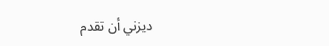ديزني أن تقدم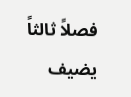فصلاً ثالثاً يضيف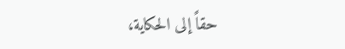حقاً إلى الحكاية،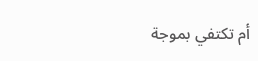أم تكتفي بموجة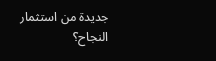جديدة من استثمار النجاح؟